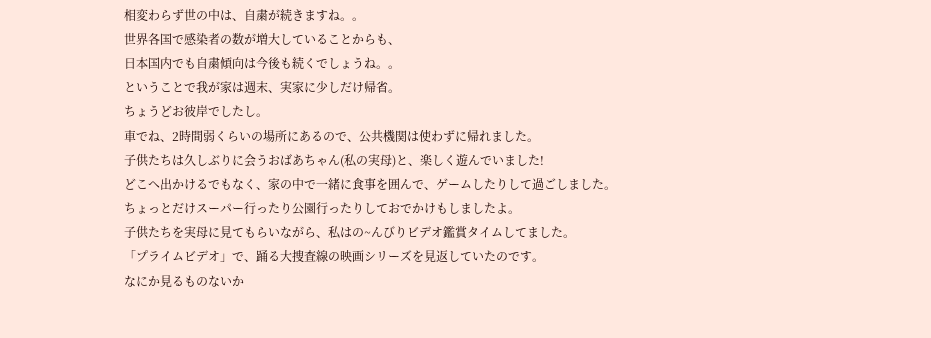相変わらず世の中は、自粛が続きますね。。
世界各国で感染者の数が増大していることからも、
日本国内でも自粛傾向は今後も続くでしょうね。。
ということで我が家は週末、実家に少しだけ帰省。
ちょうどお彼岸でしたし。
車でね、2時間弱くらいの場所にあるので、公共機関は使わずに帰れました。
子供たちは久しぶりに会うおばあちゃん(私の実母)と、楽しく遊んでいました!
どこへ出かけるでもなく、家の中で一緒に食事を囲んで、ゲームしたりして過ごしました。
ちょっとだけスーパー行ったり公園行ったりしておでかけもしましたよ。
子供たちを実母に見てもらいながら、私はの~んびりビデオ鑑賞タイムしてました。
「プライムビデオ」で、踊る大捜査線の映画シリーズを見返していたのです。
なにか見るものないか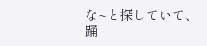な~と探していて、
踊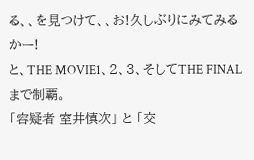る、、を見つけて、、お!久しぶりにみてみるかー!
と、THE MOVIE1、2、3、そしてTHE FINAL まで制覇。
「容疑者 室井慎次」 と 「交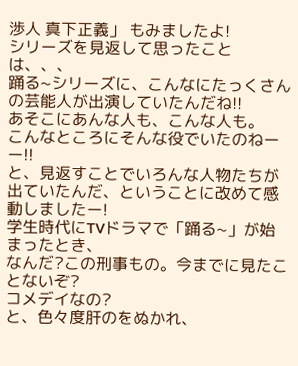渉人 真下正義」 もみましたよ!
シリーズを見返して思ったことは、、、
踊る~シリーズに、こんなにたっくさんの芸能人が出演していたんだね!!
あそこにあんな人も、こんな人も。
こんなところにそんな役でいたのねーー!!
と、見返すことでいろんな人物たちが出ていたんだ、ということに改めて感動しましたー!
学生時代にTVドラマで「踊る~」が始まったとき、
なんだ?この刑事もの。今までに見たことないぞ?
コメデイなの?
と、色々度肝のをぬかれ、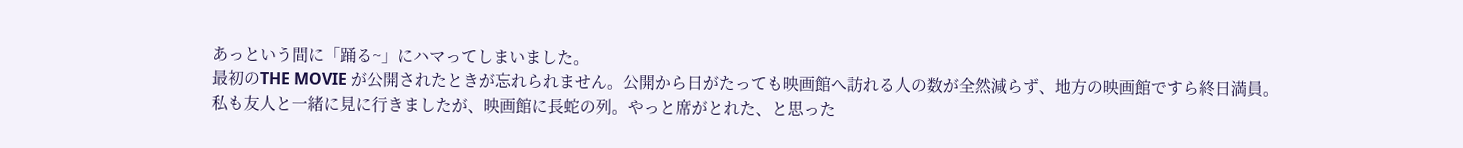あっという間に「踊る~」にハマってしまいました。
最初のTHE MOVIE が公開されたときが忘れられません。公開から日がたっても映画館へ訪れる人の数が全然減らず、地方の映画館ですら終日満員。
私も友人と一緒に見に行きましたが、映画館に長蛇の列。やっと席がとれた、と思った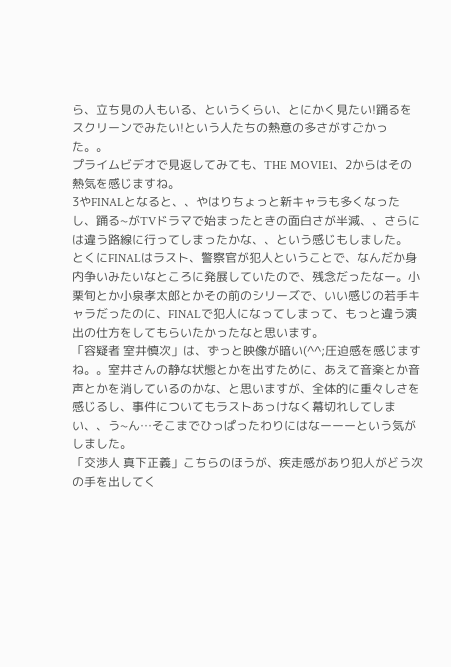ら、立ち見の人もいる、というくらい、とにかく見たい!踊るをスクリーンでみたい!という人たちの熱意の多さがすごかった。。
プライムビデオで見返してみても、THE MOVIE1、2からはその熱気を感じますね。
3やFINALとなると、、やはりちょっと新キャラも多くなったし、踊る~がTVドラマで始まったときの面白さが半減、、さらには違う路線に行ってしまったかな、、という感じもしました。
とくにFINALはラスト、警察官が犯人ということで、なんだか身内争いみたいなところに発展していたので、残念だったなー。小栗旬とか小泉孝太郎とかその前のシリーズで、いい感じの若手キャラだったのに、FINALで犯人になってしまって、もっと違う演出の仕方をしてもらいたかったなと思います。
「容疑者 室井慎次」は、ずっと映像が暗い(^^;圧迫感を感じますね。。室井さんの静な状態とかを出すために、あえて音楽とか音声とかを消しているのかな、と思いますが、全体的に重々しさを感じるし、事件についてもラストあっけなく幕切れしてしまい、、う~ん…そこまでひっぱったわりにはなーーーという気がしました。
「交渉人 真下正義」こちらのほうが、疾走感があり犯人がどう次の手を出してく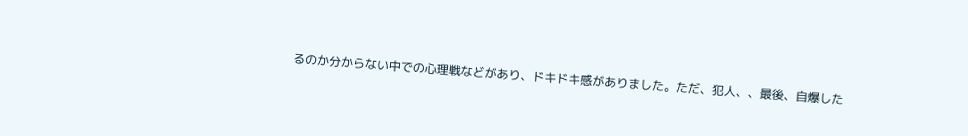るのか分からない中での心理戦などがあり、ドキドキ感がありました。ただ、犯人、、最後、自爆した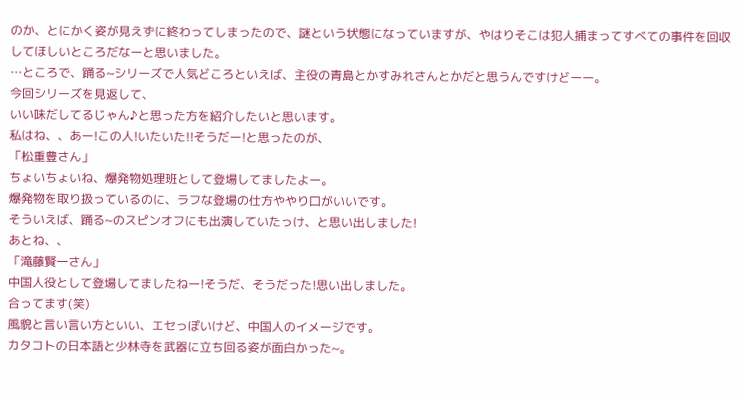のか、とにかく姿が見えずに終わってしまったので、謎という状態になっていますが、やはりそこは犯人捕まってすべての事件を回収してほしいところだなーと思いました。
…ところで、踊る~シリーズで人気どころといえば、主役の青島とかすみれさんとかだと思うんですけどーー。
今回シリーズを見返して、
いい味だしてるじゃん♪と思った方を紹介したいと思います。
私はね、、あー!この人!いたいた!!そうだー!と思ったのが、
「松重豊さん」
ちょいちょいね、爆発物処理班として登場してましたよー。
爆発物を取り扱っているのに、ラフな登場の仕方ややり口がいいです。
そういえば、踊る~のスピンオフにも出演していたっけ、と思い出しました!
あとね、、
「滝藤賢一さん」
中国人役として登場してましたねー!そうだ、そうだった!思い出しました。
合ってます(笑)
風貌と言い言い方といい、エセっぽいけど、中国人のイメージです。
カタコトの日本語と少林寺を武器に立ち回る姿が面白かった~。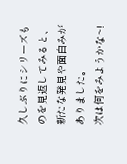久しぶりにシリーズものを見返してみると、新たな発見や面白みがありました。
次は何をみようかな~!